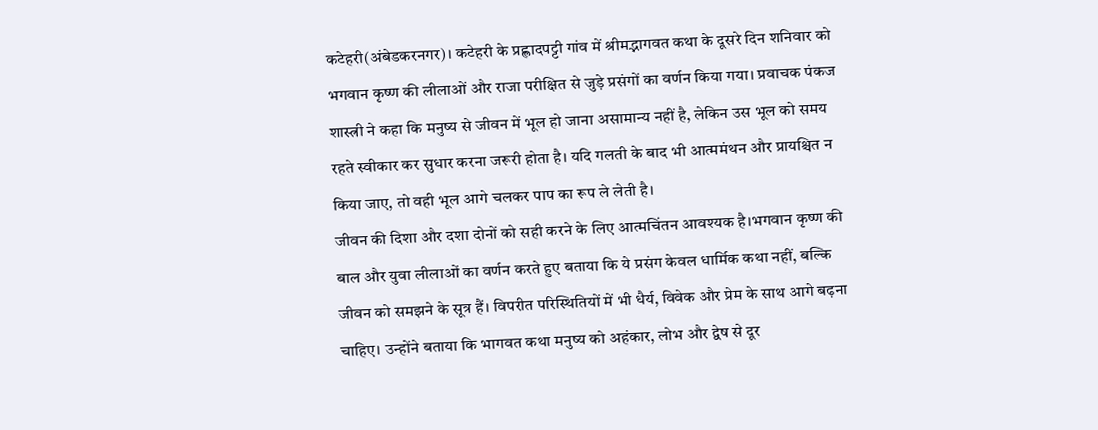कटेहरी(अंबेडकरनगर)। कटेहरी के प्रह्लादपट्टी गांव में श्रीमद्भागवत कथा के दूसरे दिन शनिवार को भगवान कृष्ण की लीलाओं और राजा परीक्षित से जुड़े प्रसंगों का वर्णन किया गया। प्रवाचक पंकज शास्त्री ने कहा कि मनुष्य से जीवन में भूल हो जाना असामान्य नहीं है, लेकिन उस भूल को समय रहते स्वीकार कर सुधार करना जरूरी होता है। यदि गलती के बाद भी आत्ममंथन और प्रायश्चित न किया जाए, तो वही भूल आगे चलकर पाप का रूप ले लेती है।
जीवन की दिशा और दशा दोनों को सही करने के लिए आत्मचिंतन आवश्यक है।भगवान कृष्ण की बाल और युवा लीलाओं का वर्णन करते हुए बताया कि ये प्रसंग केवल धार्मिक कथा नहीं, बल्कि जीवन को समझने के सूत्र हैं। विपरीत परिस्थितियों में भी धैर्य, विवेक और प्रेम के साथ आगे बढ़ना चाहिए। उन्होंने बताया कि भागवत कथा मनुष्य को अहंकार, लोभ और द्वेष से दूर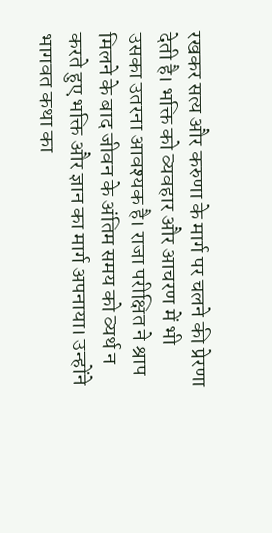रखकर सत्य और करुणा के मार्ग पर चलने की प्रेरणा देती है। भक्ति को व्यवहार और आचरण में भी उसका उतरना आवश्यक है। राजा परीक्षित ने श्राप मिलने के बाद जीवन के अंतिम समय को व्यर्थ न करते हुए भक्ति और ज्ञान का मार्ग अपनाया। उन्होंने भागवत कथा का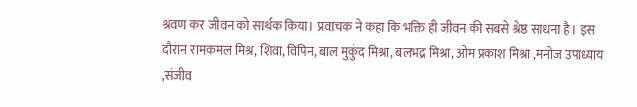श्रवण कर जीवन को सार्थक किया। प्रवाचक ने कहा कि भक्ति ही जीवन की सबसे श्रेष्ठ साधना है। इस दौरान रामकमल मिश्र, शिवा, विपिन, बाल मुकुंद मिश्रा, बलभद्र मिश्रा, ओम प्रकाश मिश्रा ,मनोज उपाध्याय ,संजीव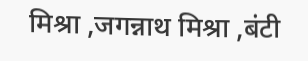मिश्रा ,जगन्नाथ मिश्रा ,बंटी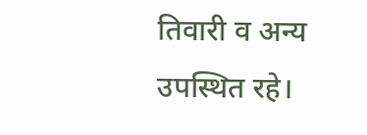तिवारी व अन्य उपस्थित रहे।